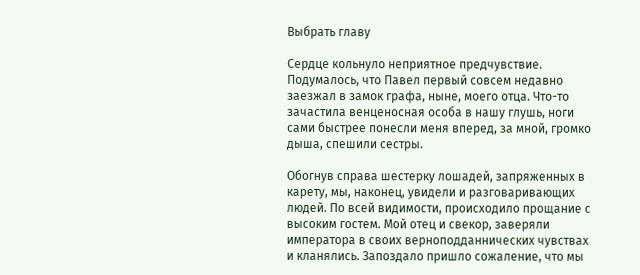Выбрать главу

Сердце кольнуло неприятное предчувствие. Подумалось, что Павел первый совсем недавно заезжал в замок графа, ныне, моего отца. Что-то зачастила венценосная особа в нашу глушь, ноги сами быстрее понесли меня вперед, за мной, громко дыша, спешили сестры.

Обогнув справа шестерку лошадей, запряженных в карету, мы, наконец, увидели и разговаривающих людей. По всей видимости, происходило прощание с высоким гостем. Мой отец и свекор, заверяли императора в своих верноподданнических чувствах и кланялись. Запоздало пришло сожаление, что мы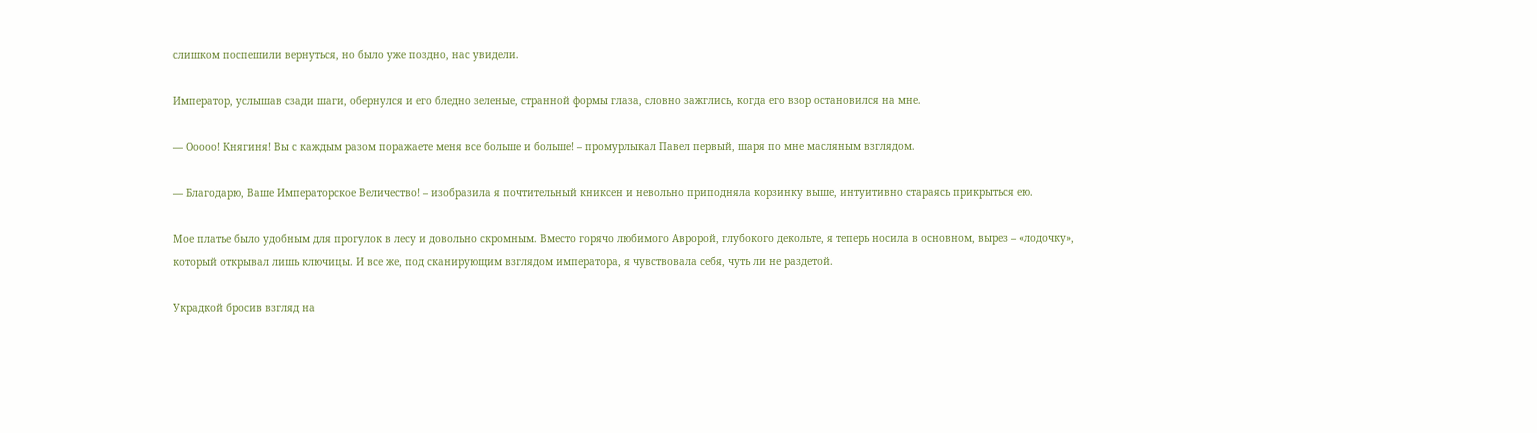слишком поспешили вернуться, но было уже поздно, нас увидели.

Император, услышав сзади шаги, обернулся и его бледно зеленые, странной формы глаза, словно зажглись, когда его взор остановился на мне.

— Ооооо! Княгиня! Вы с каждым разом поражаете меня все больше и больше! – промурлыкал Павел первый, шаря по мне масляным взглядом.

— Благодарю, Ваше Императорское Величество! – изобразила я почтительный книксен и невольно приподняла корзинку выше, интуитивно стараясь прикрыться ею.

Мое платье было удобным для прогулок в лесу и довольно скромным. Вместо горячо любимого Авророй, глубокого декольте, я теперь носила в основном, вырез – «лодочку», который открывал лишь ключицы. И все же, под сканирующим взглядом императора, я чувствовала себя, чуть ли не раздетой.

Украдкой бросив взгляд на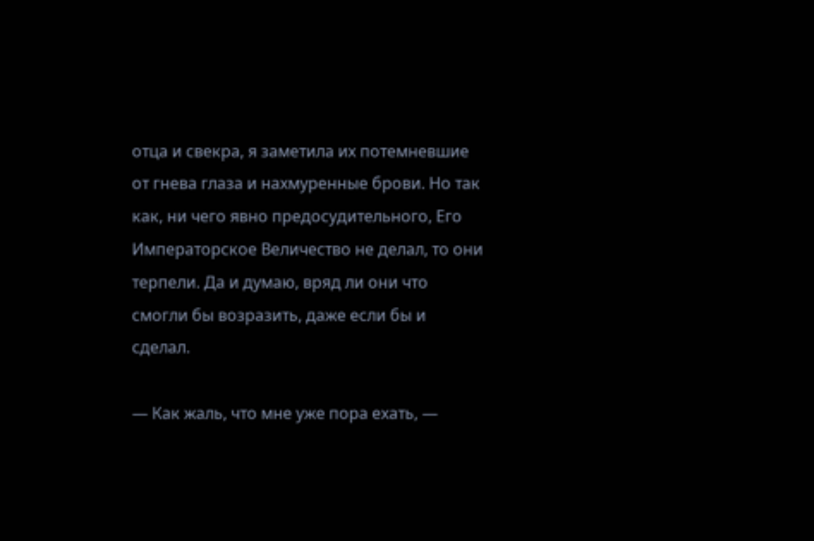отца и свекра, я заметила их потемневшие от гнева глаза и нахмуренные брови. Но так как, ни чего явно предосудительного, Его Императорское Величество не делал, то они терпели. Да и думаю, вряд ли они что смогли бы возразить, даже если бы и сделал.

— Как жаль, что мне уже пора ехать, —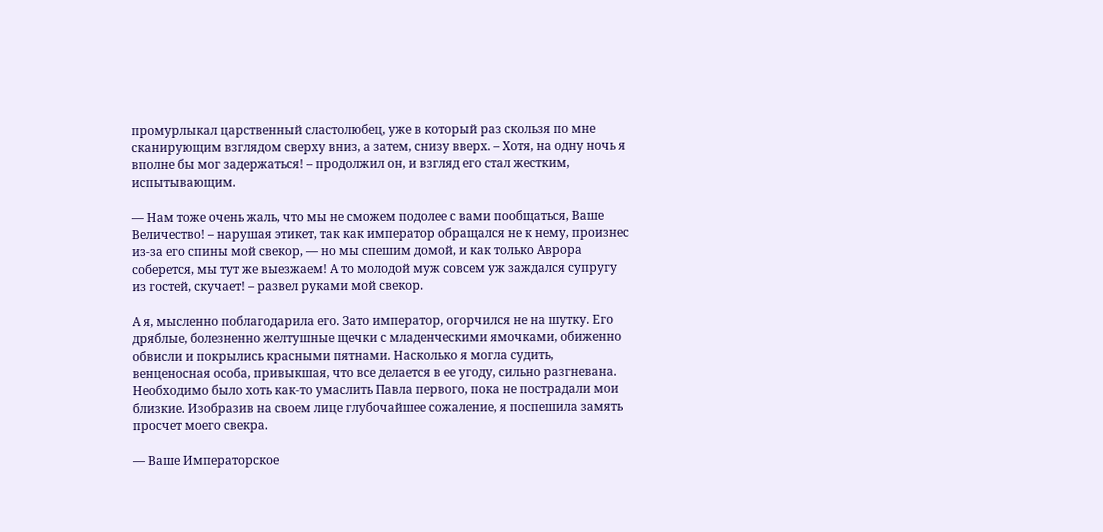промурлыкал царственный сластолюбец, уже в который раз скользя по мне сканирующим взглядом сверху вниз, а затем, снизу вверх. – Хотя, на одну ночь я вполне бы мог задержаться! – продолжил он, и взгляд его стал жестким, испытывающим.

— Нам тоже очень жаль, что мы не сможем подолее с вами пообщаться, Ваше Величество! – нарушая этикет, так как император обращался не к нему, произнес из-за его спины мой свекор, — но мы спешим домой, и как только Аврора соберется, мы тут же выезжаем! А то молодой муж совсем уж заждался супругу из гостей, скучает! – развел руками мой свекор.

А я, мысленно поблагодарила его. Зато император, огорчился не на шутку. Его дряблые, болезненно желтушные щечки с младенческими ямочками, обиженно обвисли и покрылись красными пятнами. Насколько я могла судить, венценосная особа, привыкшая, что все делается в ее угоду, сильно разгневана. Необходимо было хоть как-то умаслить Павла первого, пока не пострадали мои близкие. Изобразив на своем лице глубочайшее сожаление, я поспешила замять просчет моего свекра.

— Ваше Императорское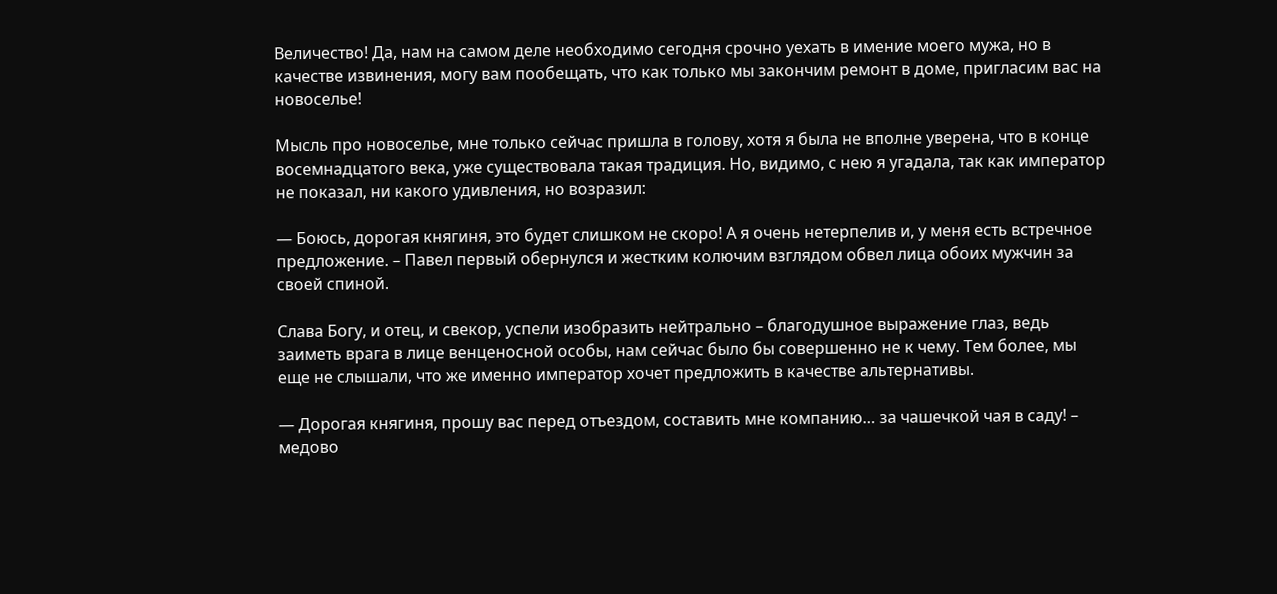Величество! Да, нам на самом деле необходимо сегодня срочно уехать в имение моего мужа, но в качестве извинения, могу вам пообещать, что как только мы закончим ремонт в доме, пригласим вас на новоселье!

Мысль про новоселье, мне только сейчас пришла в голову, хотя я была не вполне уверена, что в конце восемнадцатого века, уже существовала такая традиция. Но, видимо, с нею я угадала, так как император не показал, ни какого удивления, но возразил:

— Боюсь, дорогая княгиня, это будет слишком не скоро! А я очень нетерпелив и, у меня есть встречное предложение. – Павел первый обернулся и жестким колючим взглядом обвел лица обоих мужчин за своей спиной.

Слава Богу, и отец, и свекор, успели изобразить нейтрально – благодушное выражение глаз, ведь заиметь врага в лице венценосной особы, нам сейчас было бы совершенно не к чему. Тем более, мы еще не слышали, что же именно император хочет предложить в качестве альтернативы.

— Дорогая княгиня, прошу вас перед отъездом, составить мне компанию… за чашечкой чая в саду! – медово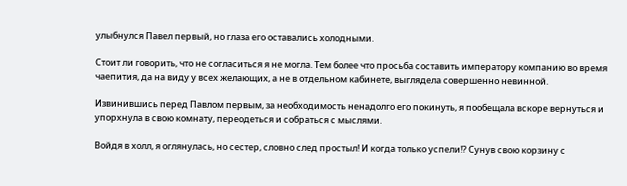улыбнулся Павел первый, но глаза его оставались холодными.

Стоит ли говорить, что не согласиться я не могла. Тем более что просьба составить императору компанию во время чаепития, да на виду у всех желающих, а не в отдельном кабинете, выглядела совершенно невинной.

Извинившись перед Павлом первым, за необходимость ненадолго его покинуть, я пообещала вскоре вернуться и упорхнула в свою комнату, переодеться и собраться с мыслями.

Войдя в холл, я оглянулась, но сестер, словно след простыл! И когда только успели!? Сунув свою корзину с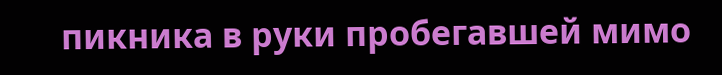пикника в руки пробегавшей мимо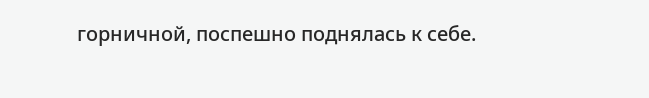горничной, поспешно поднялась к себе.